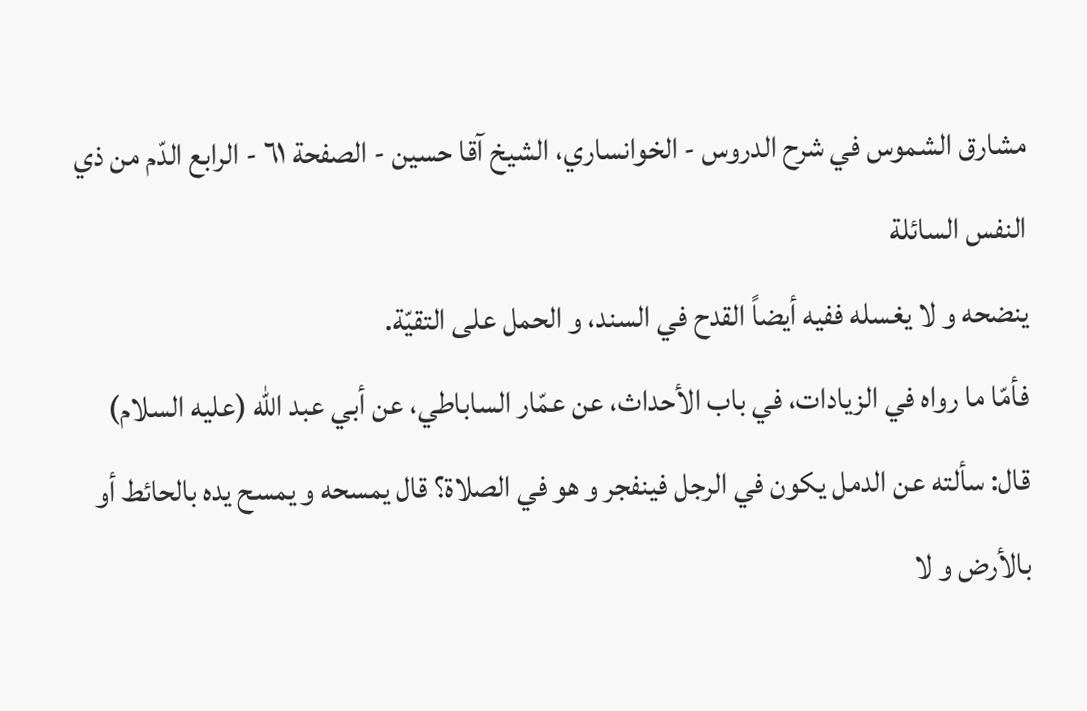مشارق الشموس في شرح الدروس - الخوانساري، الشيخ آقا حسين - الصفحة ٦١ - الرابع الدّم من ذي النفس السائلة
ينضحه و لا يغسله ففيه أيضاً القدح في السند، و الحمل على التقيّة.
فأمّا ما رواه في الزيادات، في باب الأحداث، عن عمّار الساباطي، عن أبي عبد اللّٰه (عليه السلام) قال: سألته عن الدمل يكون في الرجل فينفجر و هو في الصلاة؟ قال يمسحه و يمسح يده بالحائط أو بالأرض و لا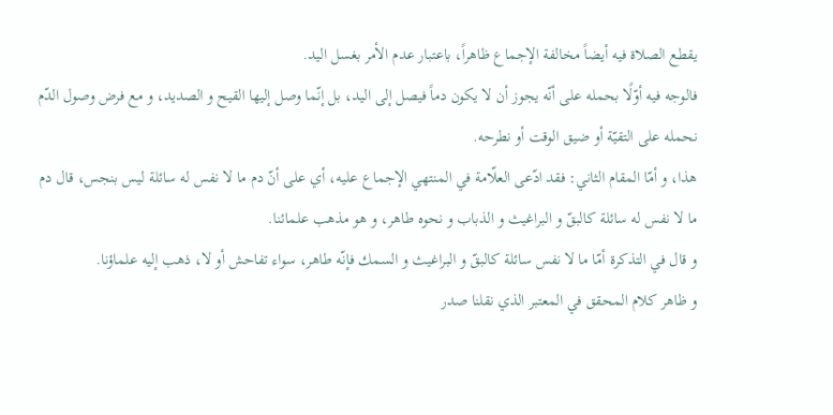يقطع الصلاة فيه أيضاً مخالفة الإجماع ظاهراً، باعتبار عدم الأمر بغسل اليد.
فالوجه فيه أوّلًا بحمله على أنّه يجوز أن لا يكون دماً فيصل إلى اليد، بل إنّما وصل إليها القيح و الصديد، و مع فرض وصول الدّم نحمله على التقيّة أو ضيق الوقت أو نطرحه.
هذا، و أمّا المقام الثاني: فقد ادّعى العلّامة في المنتهي الإجماع عليه، أي على أنّ دم ما لا نفس له سائلة ليس بنجس، قال دم ما لا نفس له سائلة كالبقّ و البراغيث و الذباب و نحوه طاهر، و هو مذهب علمائنا.
و قال في التذكرة أمّا ما لا نفس سائلة كالبقّ و البراغيث و السمك فإنّه طاهر، سواء تفاحش أو لا، ذهب إليه علماؤنا.
و ظاهر كلام المحقق في المعتبر الذي نقلنا صدر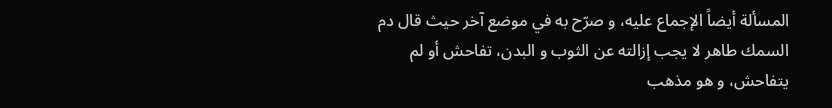المسألة أيضاً الإجماع عليه، و صرّح به في موضع آخر حيث قال دم السمك طاهر لا يجب إزالته عن الثوب و البدن، تفاحش أو لم يتفاحش، و هو مذهب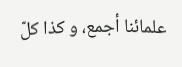علمائنا أجمع، و كذا كلّ